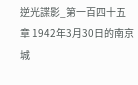逆光諜影_第一百四十五章 1942年3月30日的南京城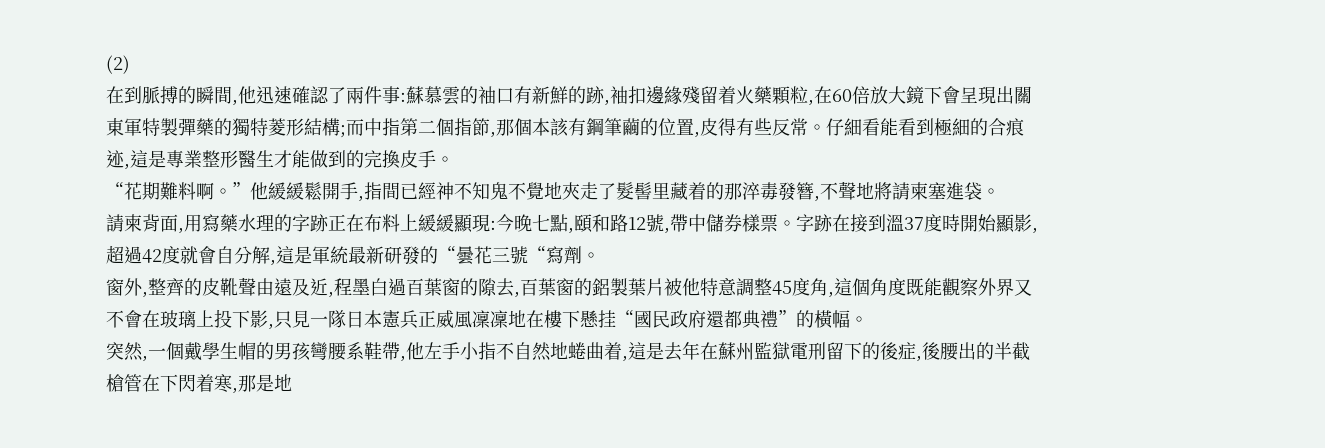(2)
在到脈搏的瞬間,他迅速確認了兩件事:蘇慕雲的袖口有新鮮的跡,袖扣邊緣殘留着火藥顆粒,在60倍放大鏡下會呈現出關東軍特製彈藥的獨特菱形結構;而中指第二個指節,那個本該有鋼筆繭的位置,皮得有些反常。仔細看能看到極細的合痕迹,這是專業整形醫生才能做到的完換皮手。
“花期難料啊。”他緩緩鬆開手,指間已經神不知鬼不覺地夾走了髮髻里藏着的那淬毒發簪,不聲地將請柬塞進袋。
請柬背面,用寫藥水理的字跡正在布料上緩緩顯現:今晚七點,頤和路12號,帶中儲券樣票。字跡在接到溫37度時開始顯影,超過42度就會自分解,這是軍統最新研發的“曇花三號“寫劑。
窗外,整齊的皮靴聲由遠及近,程墨白過百葉窗的隙去,百葉窗的鋁製葉片被他特意調整45度角,這個角度既能觀察外界又不會在玻璃上投下影,只見一隊日本憲兵正威風凜凜地在樓下懸挂“國民政府還都典禮”的橫幅。
突然,一個戴學生帽的男孩彎腰系鞋帶,他左手小指不自然地蜷曲着,這是去年在蘇州監獄電刑留下的後症,後腰出的半截槍管在下閃着寒,那是地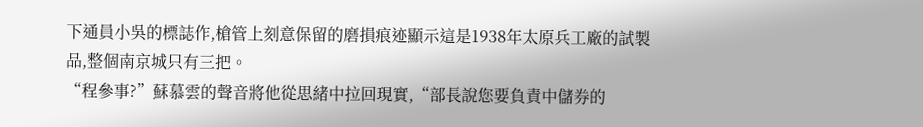下通員小吳的標誌作,槍管上刻意保留的磨損痕迹顯示這是1938年太原兵工廠的試製品,整個南京城只有三把。
“程參事?”蘇慕雲的聲音將他從思緒中拉回現實,“部長說您要負責中儲券的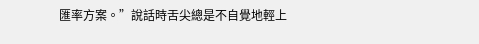匯率方案。”說話時舌尖總是不自覺地輕上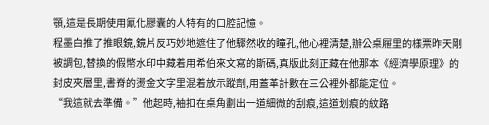顎,這是長期使用氰化膠囊的人特有的口腔記憶。
程墨白推了推眼鏡,鏡片反巧妙地遮住了他驟然收的瞳孔,他心裡清楚,辦公桌屜里的樣票昨天剛被調包,替換的假幣水印中藏着用希伯來文寫的斯碼,真版此刻正藏在他那本《經濟學原理》的封皮夾層里,書脊的燙金文字里混着放示蹤劑,用蓋革計數在三公裡外都能定位。
“我這就去準備。”他起時,袖扣在桌角劃出一道細微的刮痕,這道划痕的紋路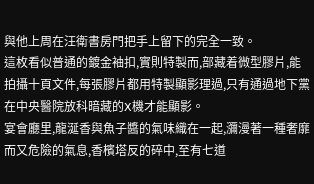與他上周在汪衛書房門把手上留下的完全一致。
這枚看似普通的鍍金袖扣,實則特製而,部藏着微型膠片,能拍攝十頁文件,每張膠片都用特製顯影理過,只有通過地下黨在中央醫院放科暗藏的X機才能顯影。
宴會廳里,龍涎香與魚子醬的氣味織在一起,瀰漫著一種奢靡而又危險的氣息,香檳塔反的碎中,至有七道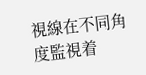視線在不同角度監視着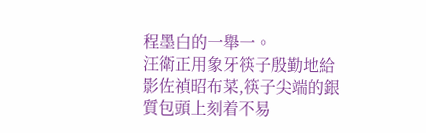程墨白的一舉一。
汪衛正用象牙筷子殷勤地給影佐禎昭布菜,筷子尖端的銀質包頭上刻着不易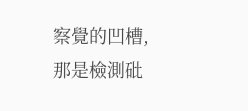察覺的凹槽,那是檢測砒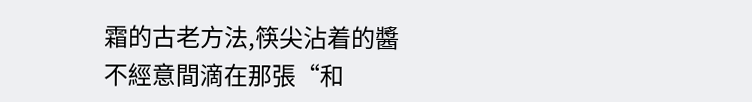霜的古老方法,筷尖沾着的醬不經意間滴在那張“和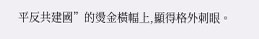平反共建國”的燙金橫幅上,顯得格外刺眼。